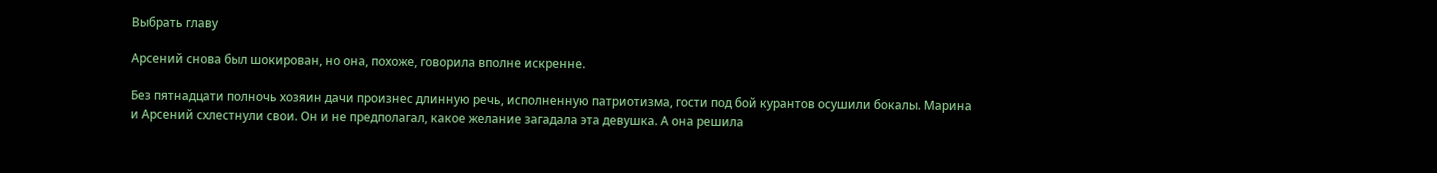Выбрать главу

Арсений снова был шокирован, но она, похоже, говорила вполне искренне.

Без пятнадцати полночь хозяин дачи произнес длинную речь, исполненную патриотизма, гости под бой курантов осушили бокалы. Марина и Арсений схлестнули свои. Он и не предполагал, какое желание загадала эта девушка. А она решила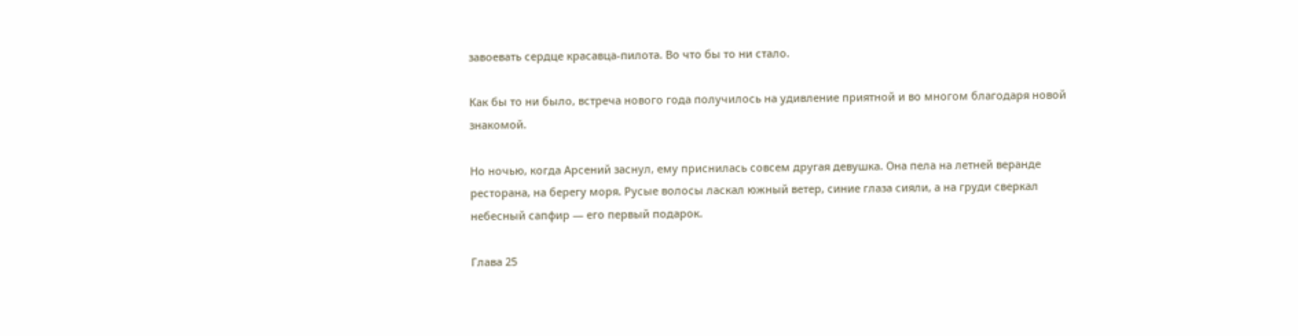завоевать сердце красавца-пилота. Во что бы то ни стало.

Как бы то ни было, встреча нового года получилось на удивление приятной и во многом благодаря новой знакомой.

Но ночью, когда Арсений заснул, ему приснилась совсем другая девушка. Она пела на летней веранде ресторана, на берегу моря. Русые волосы ласкал южный ветер, синие глаза сияли, а на груди сверкал небесный сапфир — его первый подарок.

Глава 25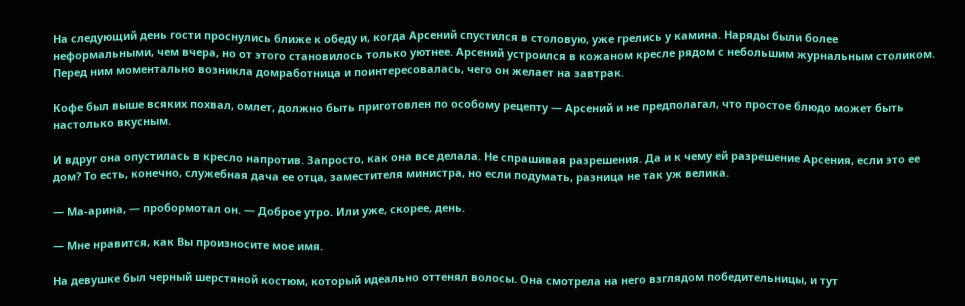На следующий день гости проснулись ближе к обеду и, когда Арсений спустился в столовую, уже грелись у камина. Наряды были более неформальными, чем вчера, но от этого становилось только уютнее. Арсений устроился в кожаном кресле рядом с небольшим журнальным столиком. Перед ним моментально возникла домработница и поинтересовалась, чего он желает на завтрак.

Кофе был выше всяких похвал, омлет, должно быть приготовлен по особому рецепту — Арсений и не предполагал, что простое блюдо может быть настолько вкусным.

И вдруг она опустилась в кресло напротив. Запросто, как она все делала. Не спрашивая разрешения. Да и к чему ей разрешение Арсения, если это ее дом? То есть, конечно, служебная дача ее отца, заместителя министра, но если подумать, разница не так уж велика.

— Ма-арина, — пробормотал он. — Доброе утро. Или уже, скорее, день.

— Мне нравится, как Вы произносите мое имя.

На девушке был черный шерстяной костюм, который идеально оттенял волосы. Она смотрела на него взглядом победительницы, и тут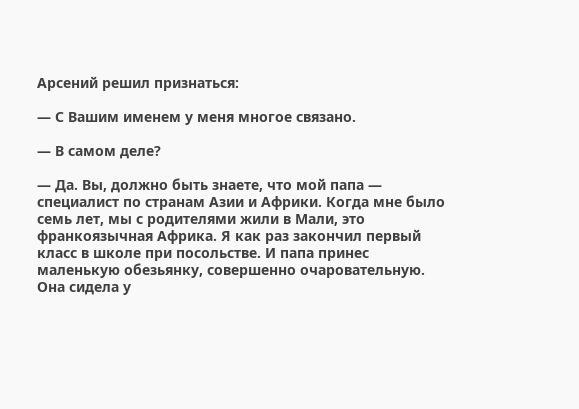Арсений решил признаться:

— С Вашим именем у меня многое связано.

— В самом деле?

— Да. Вы, должно быть знаете, что мой папа — специалист по странам Азии и Африки. Когда мне было семь лет, мы с родителями жили в Мали, это франкоязычная Африка. Я как раз закончил первый класс в школе при посольстве. И папа принес маленькую обезьянку, совершенно очаровательную. Она сидела у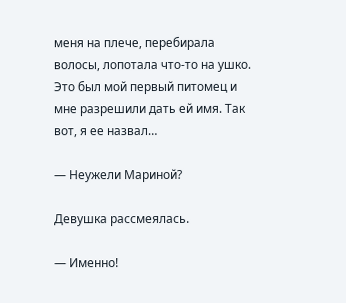меня на плече, перебирала волосы, лопотала что-то на ушко. Это был мой первый питомец и мне разрешили дать ей имя. Так вот, я ее назвал…

— Неужели Мариной?

Девушка рассмеялась.

— Именно!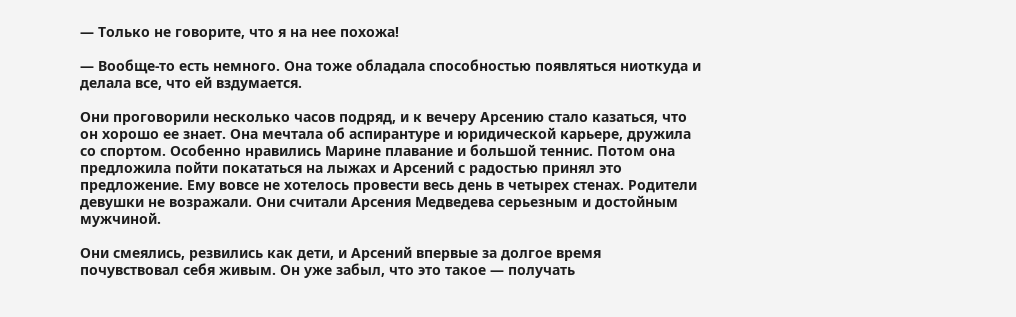— Только не говорите, что я на нее похожа!

— Вообще-то есть немного. Она тоже обладала способностью появляться ниоткуда и делала все, что ей вздумается.

Они проговорили несколько часов подряд, и к вечеру Арсению стало казаться, что он хорошо ее знает. Она мечтала об аспирантуре и юридической карьере, дружила со спортом. Особенно нравились Марине плавание и большой теннис. Потом она предложила пойти покататься на лыжах и Арсений с радостью принял это предложение. Ему вовсе не хотелось провести весь день в четырех стенах. Родители девушки не возражали. Они считали Арсения Медведева серьезным и достойным мужчиной.

Они смеялись, резвились как дети, и Арсений впервые за долгое время почувствовал себя живым. Он уже забыл, что это такое — получать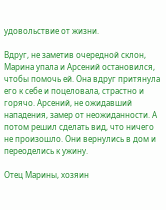удовольствие от жизни.

Вдруг, не заметив очередной склон, Марина упала и Арсений остановился, чтобы помочь ей. Она вдруг притянула его к себе и поцеловала, страстно и горячо. Арсений, не ожидавший нападения, замер от неожиданности. А потом решил сделать вид, что ничего не произошло. Они вернулись в дом и переоделись к ужину.

Отец Марины, хозяин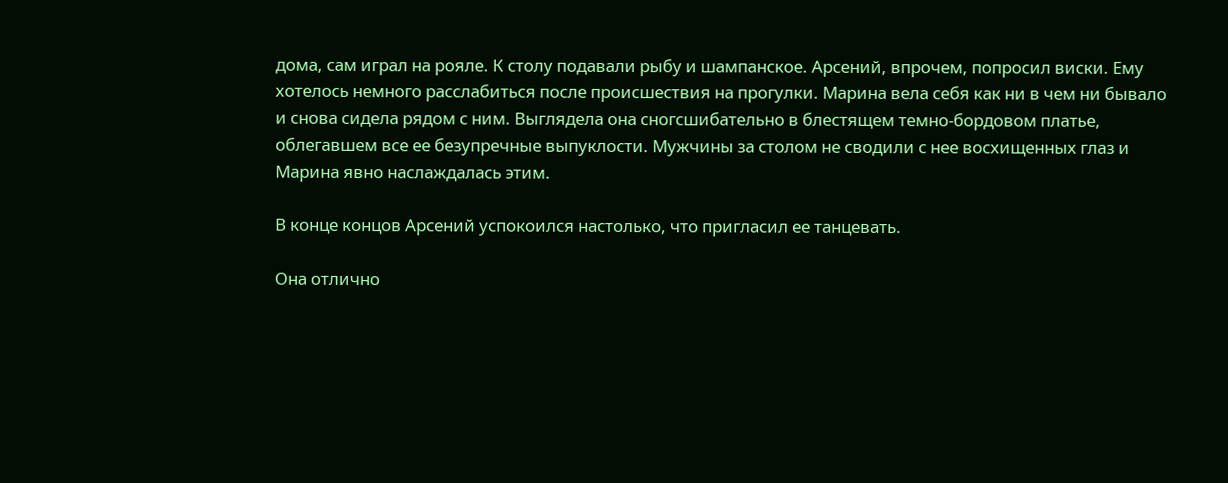дома, сам играл на рояле. К столу подавали рыбу и шампанское. Арсений, впрочем, попросил виски. Ему хотелось немного расслабиться после происшествия на прогулки. Марина вела себя как ни в чем ни бывало и снова сидела рядом с ним. Выглядела она сногсшибательно в блестящем темно-бордовом платье, облегавшем все ее безупречные выпуклости. Мужчины за столом не сводили с нее восхищенных глаз и Марина явно наслаждалась этим.

В конце концов Арсений успокоился настолько, что пригласил ее танцевать.

Она отлично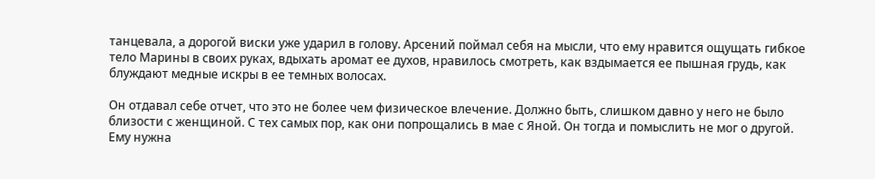танцевала, а дорогой виски уже ударил в голову. Арсений поймал себя на мысли, что ему нравится ощущать гибкое тело Марины в своих руках, вдыхать аромат ее духов, нравилось смотреть, как вздымается ее пышная грудь, как блуждают медные искры в ее темных волосах.

Он отдавал себе отчет, что это не более чем физическое влечение. Должно быть, слишком давно у него не было близости с женщиной. С тех самых пор, как они попрощались в мае с Яной. Он тогда и помыслить не мог о другой. Ему нужна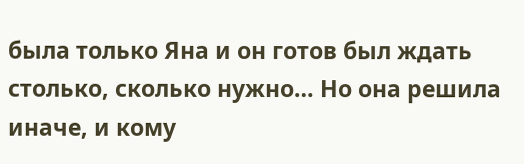была только Яна и он готов был ждать столько, сколько нужно… Но она решила иначе, и кому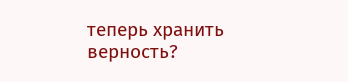теперь хранить верность?